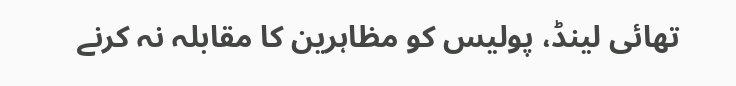تھائی لینڈ، پولیس کو مظاہرین کا مقابلہ نہ کرنے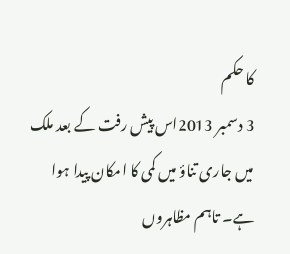کا حکم
3 دسمبر 2013اس پیش رفت کے بعد ملک میں جاری تناؤ میں کمی کا امکان پیدا ہوا ہے۔ تاہم مظاہروں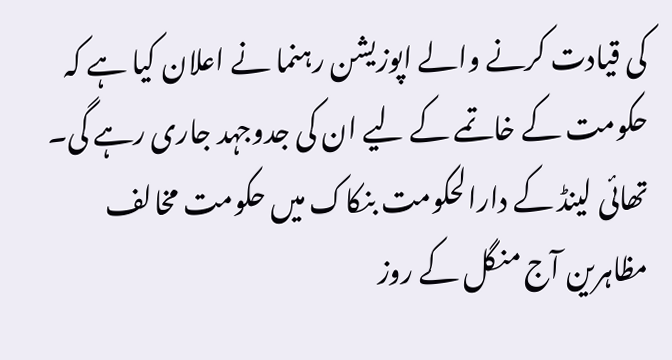کی قیادت کرنے والے اپوزیشن رہنما نے اعلان کیا ہے کہ حکومت کے خاتمے کے لیے ان کی جدوجہد جاری رہے گی۔
تھائی لینڈ کے دارالحکومت بنکاک میں حکومت مخالف مظاہرین آج منگل کے روز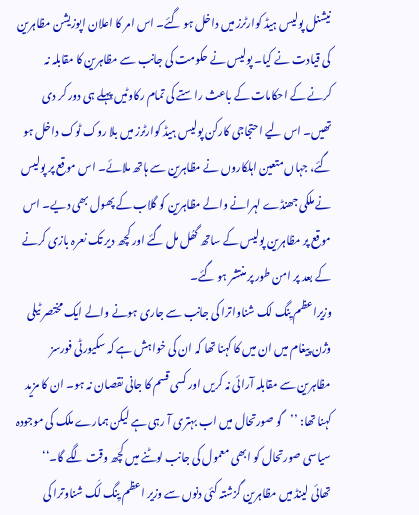نیشنل پولیس ہیڈ کوارٹرز میں داخل ہو گئے۔ اس امر کا اعلان اپوزیشن مظاہرین کی قیادت نے کیا۔ پولیس نے حکومت کی جانب سے مظاہرین کا مقابلہ نہ کرنے کے احکامات کے باعث راستے کی تمام رکاوٹیں پہلے ہی دور کر دی تھیں۔ اس لیے احتجاجی کارکن پولیس ہیڈ کوارٹرز میں بلا روک ٹوک داخل ہو گئے، جہاں متعین اہلکاروں نے مظاہرین سے ہاتھ ملائے۔ اس موقع پر پولیس نے ملکی جھنڈے لہرانے والے مظاہرین کو گلاب کے پھول بھی دیے۔ اس موقع پر مظاہرین پولیس کے ساتھ گھُل مل گئے اور کچھ دیر تک نعرہ بازی کرنے کے بعد پر امن طور پر منتشر ہو گئے۔
وزیراعظم یِنگ لک شناواترا کی جانب سے جاری ہونے والے ایک مختصر ٹیلی وژن پیغام میں ان میں کا کہنا تھا کہ ان کی خواہش ہے کہ سکیورٹی فورسز مظاہرین سے مقابلہ آرائی نہ کریں اور کسی قسم کا جانی نقصان نہ ہو۔ ان کا مزید کہنا تھا: ’’گو صورتحال میں اب بہتری آ رہی ہے لیکن ہمارے ملک کی موجودہ سیاسی صورتحال کو ابھی معمول کی جانب لوٹنے میں کچھ وقت لگے گا۔‘‘
تھائی لینڈ میں مظاہرین گزشتہ کئی دنوں سے وزیر اعظم یِنگ لَک شناوترا کی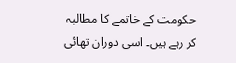حکومت کے خاتمے کا مطالبہ کر رہے ہیں۔ اسی دوران تھائی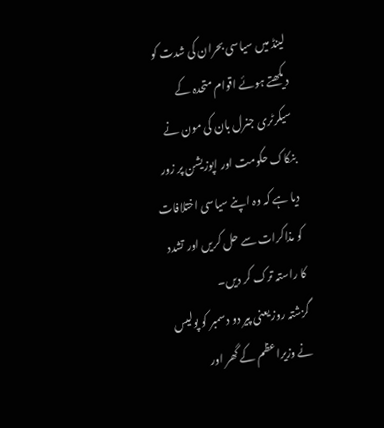لینڈ میں سیاسی بحران کی شدت کو دیکھتے ہوئے اقوام متحدہ کے سیکرٹری جنرل بان کی مون نے بنکاک حکومت اور اپوزیشن پر زور دیا ہے کہ وہ اپنے سیاسی اختلافات کو مذاکرات سے حل کریں اور تشدد کا راستہ ترک کر دیں۔
گزشتہ روز یعنی پیر دو دسمبر کو پولیس نے وزیراعظم کے گھر اور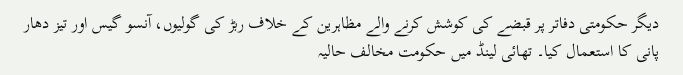دیگر حکومتی دفاتر پر قبضے کی کوشش کرنے والے مظاہرین کے خلاف ربڑ کی گولیوں، آنسو گیس اور تیز دھار پانی کا استعمال کیا۔ تھائی لینڈ میں حکومت مخالف حالیہ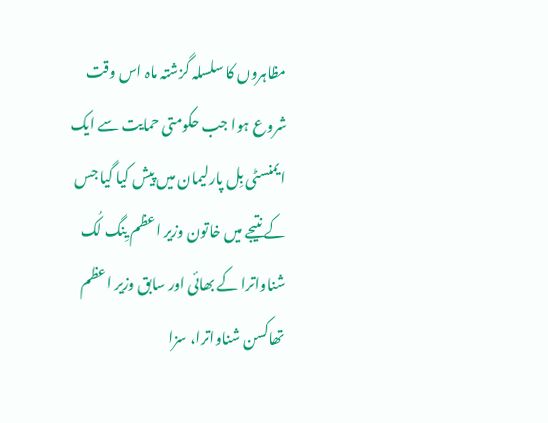مظاہروں کا سلسلہ گزشتہ ماہ اس وقت شروع ہوا جب حکومتی حمایت سے ایک ایمنسٹی بِل پارلیمان میں پیش کیا گیا جس کے نتیجے میں خاتون وزیر اعظم یِنگ لُک شناواترا کے بھائی اور سابق وزیر اعظم تھاکسن شناواترا، سزا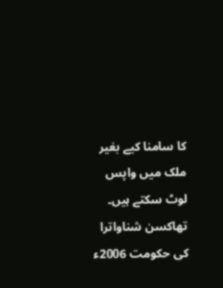کا سامنا کیے بغیر ملک میں واپس لوٹ سکتے ہیں۔ تھاکسن شناواترا کی حکومت 2006ء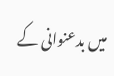میں بدعنوانی کے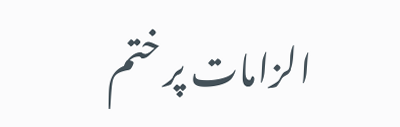الزامات پر ختم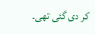کر دی گئی تھی۔